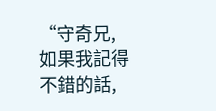“守奇兄,如果我記得不錯的話,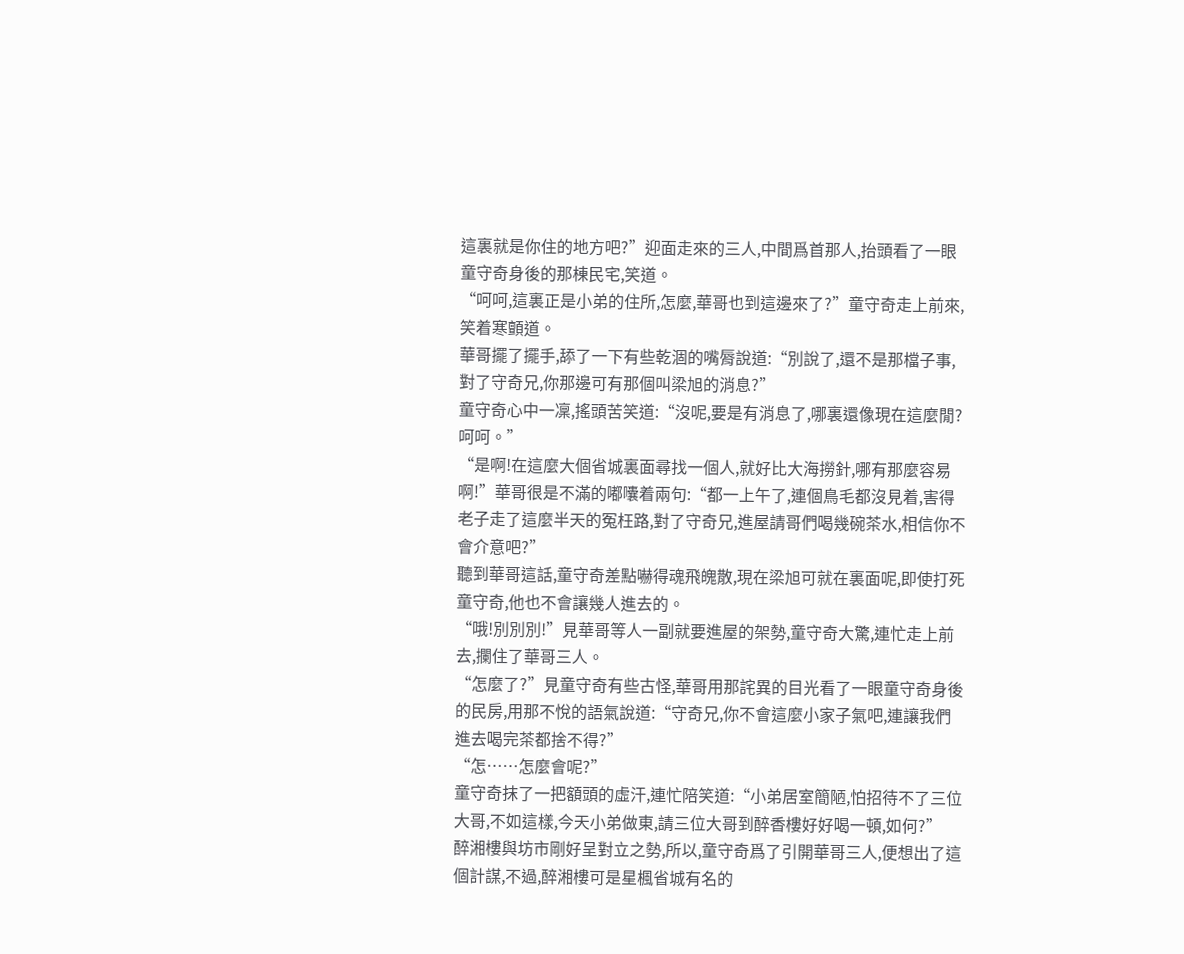這裏就是你住的地方吧?”迎面走來的三人,中間爲首那人,抬頭看了一眼童守奇身後的那棟民宅,笑道。
“呵呵,這裏正是小弟的住所,怎麼,華哥也到這邊來了?”童守奇走上前來,笑着寒顫道。
華哥擺了擺手,舔了一下有些乾涸的嘴脣說道:“別說了,還不是那檔子事,對了守奇兄,你那邊可有那個叫梁旭的消息?”
童守奇心中一凜,搖頭苦笑道:“沒呢,要是有消息了,哪裏還像現在這麼閒?呵呵。”
“是啊!在這麼大個省城裏面尋找一個人,就好比大海撈針,哪有那麼容易啊!”華哥很是不滿的嘟囔着兩句:“都一上午了,連個鳥毛都沒見着,害得老子走了這麼半天的冤枉路,對了守奇兄,進屋請哥們喝幾碗茶水,相信你不會介意吧?”
聽到華哥這話,童守奇差點嚇得魂飛魄散,現在梁旭可就在裏面呢,即使打死童守奇,他也不會讓幾人進去的。
“哦!別別別!”見華哥等人一副就要進屋的架勢,童守奇大驚,連忙走上前去,攔住了華哥三人。
“怎麼了?”見童守奇有些古怪,華哥用那詫異的目光看了一眼童守奇身後的民房,用那不悅的語氣說道:“守奇兄,你不會這麼小家子氣吧,連讓我們進去喝完茶都捨不得?”
“怎……怎麼會呢?”
童守奇抹了一把額頭的虛汗,連忙陪笑道:“小弟居室簡陋,怕招待不了三位大哥,不如這樣,今天小弟做東,請三位大哥到醉香樓好好喝一頓,如何?”
醉湘樓與坊市剛好呈對立之勢,所以,童守奇爲了引開華哥三人,便想出了這個計謀,不過,醉湘樓可是星楓省城有名的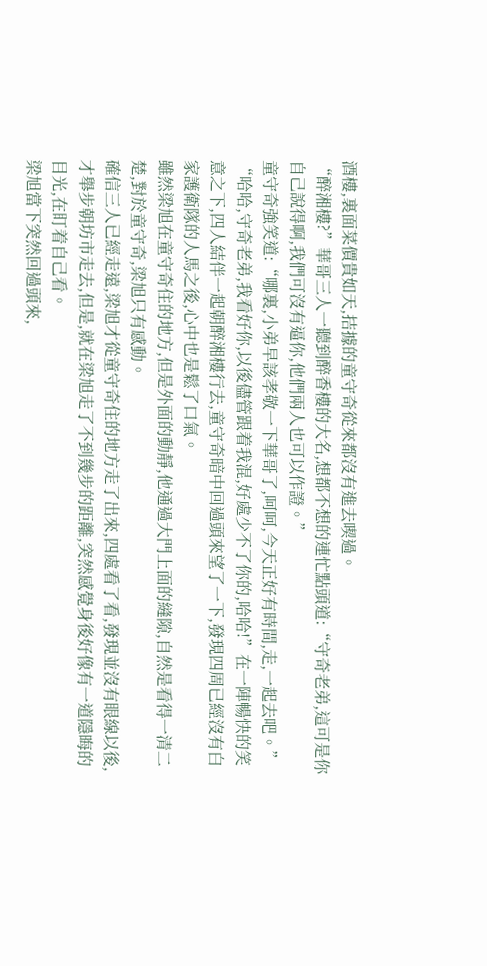酒樓,裏面菜價貴如天,拮據的童守奇從來都沒有進去喫過。
“醉湘樓?”華哥三人一聽到醉香樓的大名,想都不想的連忙點頭道:“守奇老弟,這可是你自己說得啊,我們可沒有逼你,他們兩人也可以作證。”
童守奇強笑道:“哪裏,小弟早該孝敬一下華哥了,呵呵,今天正好有時間,走,一起去吧。”
“哈哈,守奇老弟,我看好你,以後儘管跟着我混,好處少不了你的,哈哈!”在一陣暢快的笑意之下,四人結伴一起朝醉湘樓行去,童守奇暗中回過頭來望了一下,發現四周已經沒有白家護衛隊的人馬之後,心中也是鬆了口氣。
雖然梁旭在童守奇住的地方,但是外面的動靜,他通過大門上面的縫隙,自然是看得一清二楚,對於童守奇,梁旭只有感動。
確信三人已經走遠,梁旭才從童守奇住的地方走了出來,四處看了看,發現並沒有眼線以後,才舉步朝坊市走去,但是,就在梁旭走了不到幾步的距離,突然感覺身後好像有一道隱晦的目光,在盯着自己看。
梁旭當下突然回過頭來,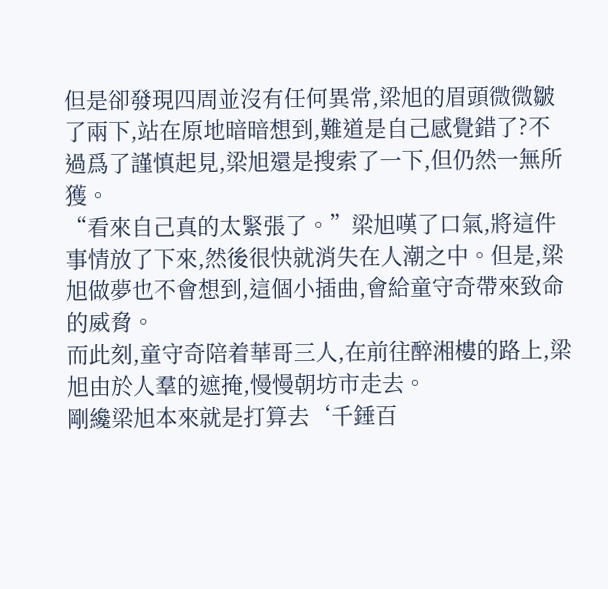但是卻發現四周並沒有任何異常,梁旭的眉頭微微皺了兩下,站在原地暗暗想到,難道是自己感覺錯了?不過爲了謹慎起見,梁旭還是搜索了一下,但仍然一無所獲。
“看來自己真的太緊張了。”梁旭嘆了口氣,將這件事情放了下來,然後很快就消失在人潮之中。但是,梁旭做夢也不會想到,這個小插曲,會給童守奇帶來致命的威脅。
而此刻,童守奇陪着華哥三人,在前往醉湘樓的路上,梁旭由於人羣的遮掩,慢慢朝坊市走去。
剛纔梁旭本來就是打算去‘千錘百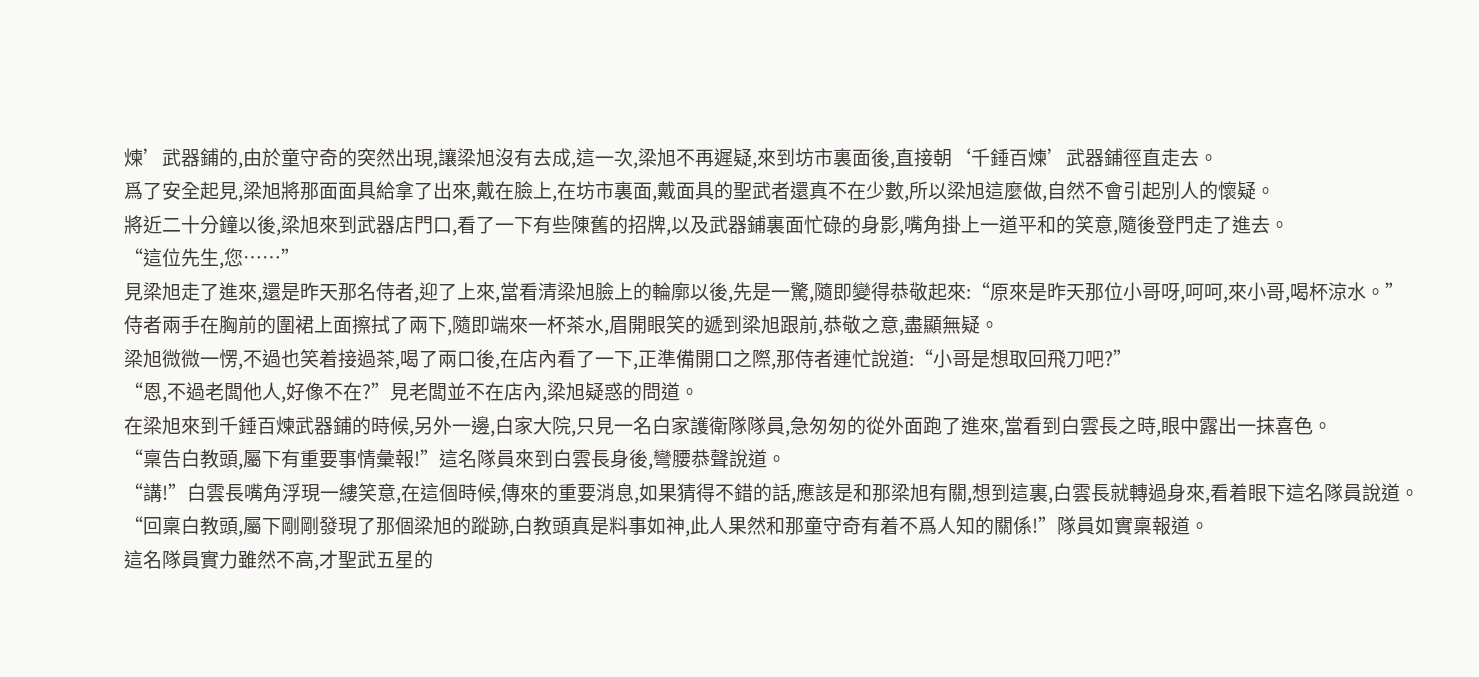煉’武器鋪的,由於童守奇的突然出現,讓梁旭沒有去成,這一次,梁旭不再遲疑,來到坊市裏面後,直接朝‘千錘百煉’武器鋪徑直走去。
爲了安全起見,梁旭將那面面具給拿了出來,戴在臉上,在坊市裏面,戴面具的聖武者還真不在少數,所以梁旭這麼做,自然不會引起別人的懷疑。
將近二十分鐘以後,梁旭來到武器店門口,看了一下有些陳舊的招牌,以及武器鋪裏面忙碌的身影,嘴角掛上一道平和的笑意,隨後登門走了進去。
“這位先生,您……”
見梁旭走了進來,還是昨天那名侍者,迎了上來,當看清梁旭臉上的輪廓以後,先是一驚,隨即變得恭敬起來:“原來是昨天那位小哥呀,呵呵,來小哥,喝杯涼水。”
侍者兩手在胸前的圍裙上面擦拭了兩下,隨即端來一杯茶水,眉開眼笑的遞到梁旭跟前,恭敬之意,盡顯無疑。
梁旭微微一愣,不過也笑着接過茶,喝了兩口後,在店內看了一下,正準備開口之際,那侍者連忙說道:“小哥是想取回飛刀吧?”
“恩,不過老闆他人,好像不在?”見老闆並不在店內,梁旭疑惑的問道。
在梁旭來到千錘百煉武器鋪的時候,另外一邊,白家大院,只見一名白家護衛隊隊員,急匆匆的從外面跑了進來,當看到白雲長之時,眼中露出一抹喜色。
“稟告白教頭,屬下有重要事情彙報!”這名隊員來到白雲長身後,彎腰恭聲說道。
“講!”白雲長嘴角浮現一縷笑意,在這個時候,傳來的重要消息,如果猜得不錯的話,應該是和那梁旭有關,想到這裏,白雲長就轉過身來,看着眼下這名隊員說道。
“回稟白教頭,屬下剛剛發現了那個梁旭的蹤跡,白教頭真是料事如神,此人果然和那童守奇有着不爲人知的關係!”隊員如實稟報道。
這名隊員實力雖然不高,才聖武五星的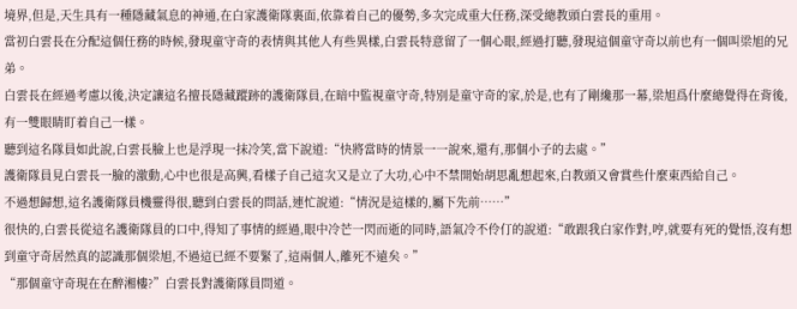境界,但是,天生具有一種隱藏氣息的神通,在白家護衛隊裏面,依靠着自己的優勢,多次完成重大任務,深受總教頭白雲長的重用。
當初白雲長在分配這個任務的時候,發現童守奇的表情與其他人有些異樣,白雲長特意留了一個心眼,經過打聽,發現這個童守奇以前也有一個叫梁旭的兄弟。
白雲長在經過考慮以後,決定讓這名擅長隱藏蹤跡的護衛隊員,在暗中監視童守奇,特別是童守奇的家,於是,也有了剛纔那一幕,梁旭爲什麼總覺得在背後,有一雙眼睛盯着自己一樣。
聽到這名隊員如此說,白雲長臉上也是浮現一抹冷笑,當下說道:“快將當時的情景一一說來,還有,那個小子的去處。”
護衛隊員見白雲長一臉的激動,心中也很是高興,看樣子自己這次又是立了大功,心中不禁開始胡思亂想起來,白教頭又會賞些什麼東西給自己。
不過想歸想,這名護衛隊員機靈得很,聽到白雲長的問話,連忙說道:“情況是這樣的,屬下先前……”
很快的,白雲長從這名護衛隊員的口中,得知了事情的經過,眼中冷芒一閃而逝的同時,語氣冷不伶仃的說道:“敢跟我白家作對,哼,就要有死的覺悟,沒有想到童守奇居然真的認識那個梁旭,不過這已經不要緊了,這兩個人,離死不遠矣。”
“那個童守奇現在在醉湘樓?”白雲長對護衛隊員問道。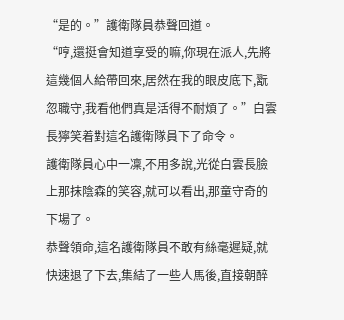“是的。”護衛隊員恭聲回道。
“哼,還挺會知道享受的嘛,你現在派人,先將這幾個人給帶回來,居然在我的眼皮底下,翫忽職守,我看他們真是活得不耐煩了。”白雲長獰笑着對這名護衛隊員下了命令。
護衛隊員心中一凜,不用多說,光從白雲長臉上那抹陰森的笑容,就可以看出,那童守奇的下場了。
恭聲領命,這名護衛隊員不敢有絲毫遲疑,就快速退了下去,集結了一些人馬後,直接朝醉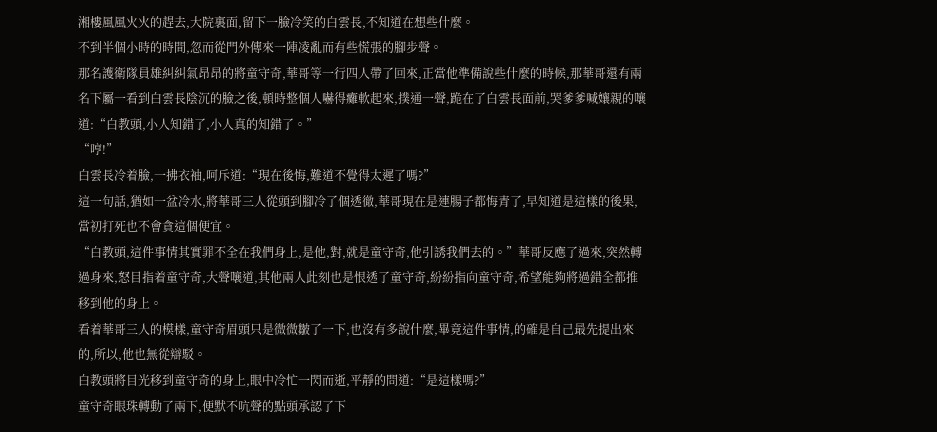湘樓風風火火的趕去,大院裏面,留下一臉冷笑的白雲長,不知道在想些什麼。
不到半個小時的時間,忽而從門外傳來一陣凌亂而有些慌張的腳步聲。
那名護衛隊員雄糾糾氣昂昂的將童守奇,華哥等一行四人帶了回來,正當他準備說些什麼的時候,那華哥還有兩名下屬一看到白雲長陰沉的臉之後,頓時整個人嚇得癱軟起來,撲通一聲,跪在了白雲長面前,哭爹爹喊孃親的嚷道:“白教頭,小人知錯了,小人真的知錯了。”
“哼!”
白雲長冷着臉,一拂衣袖,呵斥道:“現在後悔,難道不覺得太遲了嗎?”
這一句話,猶如一盆冷水,將華哥三人從頭到腳冷了個透徹,華哥現在是連腸子都悔青了,早知道是這樣的後果,當初打死也不會貪這個便宜。
“白教頭,這件事情其實罪不全在我們身上,是他,對,就是童守奇,他引誘我們去的。”華哥反應了過來,突然轉過身來,怒目指着童守奇,大聲嚷道,其他兩人此刻也是恨透了童守奇,紛紛指向童守奇,希望能夠將過錯全都推移到他的身上。
看着華哥三人的模樣,童守奇眉頭只是微微皺了一下,也沒有多說什麼,畢竟這件事情,的確是自己最先提出來的,所以,他也無從辯駁。
白教頭將目光移到童守奇的身上,眼中冷忙一閃而逝,平靜的問道:“是這樣嗎?”
童守奇眼珠轉動了兩下,便默不吭聲的點頭承認了下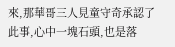來,那華哥三人見童守奇承認了此事,心中一塊石頭,也是落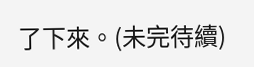了下來。(未完待續)